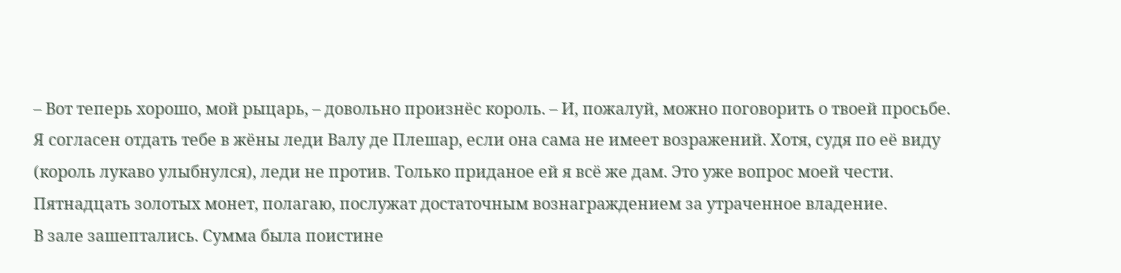– Вот теперь хорошо, мой рыцарь, – довольно произнёс король. – И, пожалуй, можно поговорить о твоей просьбе. Я согласен отдать тебе в жёны леди Валу де Плешар, если она сама не имеет возражений. Хотя, судя по её виду (король лукаво улыбнулся), леди не против. Только приданое ей я всё же дам. Это уже вопрос моей чести. Пятнадцать золотых монет, полагаю, послужат достаточным вознаграждением за утраченное владение.
В зале зашептались. Сумма была поистине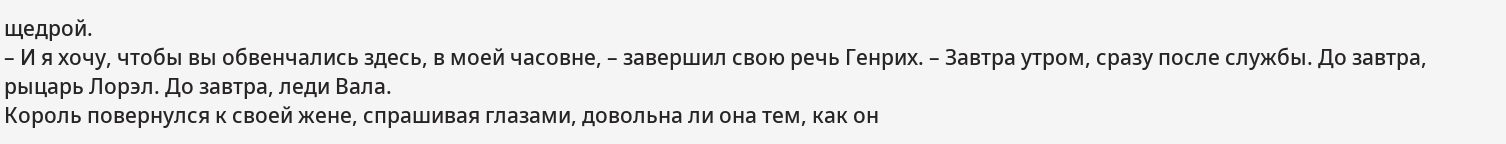щедрой.
– И я хочу, чтобы вы обвенчались здесь, в моей часовне, – завершил свою речь Генрих. – Завтра утром, сразу после службы. До завтра, рыцарь Лорэл. До завтра, леди Вала.
Король повернулся к своей жене, спрашивая глазами, довольна ли она тем, как он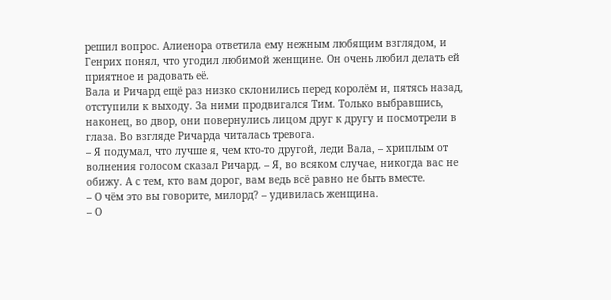решил вопрос. Алиенора ответила ему нежным любящим взглядом, и Генрих понял, что угодил любимой женщине. Он очень любил делать ей приятное и радовать её.
Вала и Ричард ещё раз низко склонились перед королём и, пятясь назад, отступили к выходу. За ними продвигался Тим. Только выбравшись, наконец, во двор, они повернулись лицом друг к другу и посмотрели в глаза. Во взгляде Ричарда читалась тревога.
– Я подумал, что лучше я, чем кто-то другой, леди Вала, – хриплым от волнения голосом сказал Ричард. – Я, во всяком случае, никогда вас не обижу. А с тем, кто вам дорог, вам ведь всё равно не быть вместе.
– О чём это вы говорите, милорд? – удивилась женщина.
– О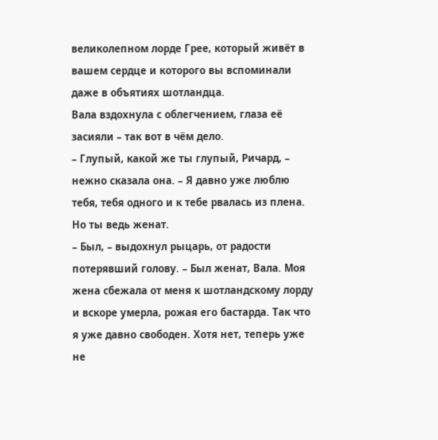великолепном лорде Грее, который живёт в вашем сердце и которого вы вспоминали даже в объятиях шотландца.
Вала вздохнула с облегчением, глаза её засияли – так вот в чём дело.
– Глупый, какой же ты глупый, Ричард, – нежно сказала она. – Я давно уже люблю тебя, тебя одного и к тебе рвалась из плена. Но ты ведь женат.
– Был, – выдохнул рыцарь, от радости потерявший голову. – Был женат, Вала. Моя жена сбежала от меня к шотландскому лорду и вскоре умерла, рожая его бастарда. Так что я уже давно свободен. Хотя нет, теперь уже не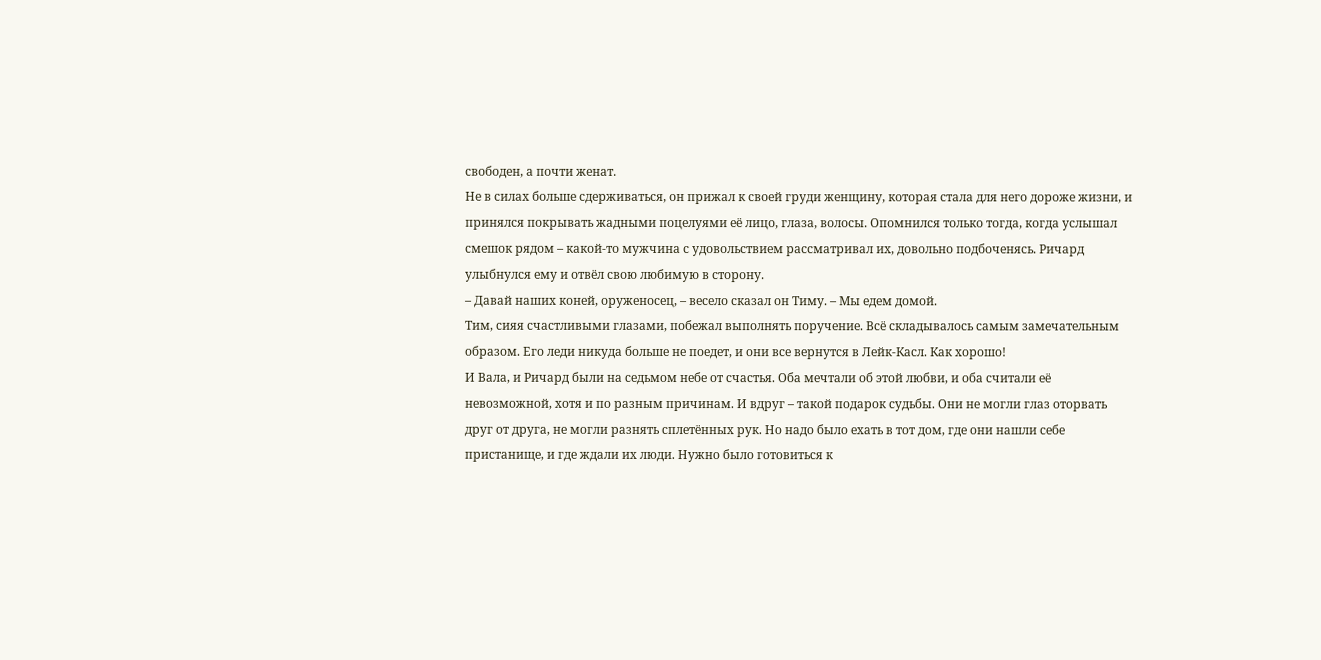свободен, а почти женат.
Не в силах больше сдерживаться, он прижал к своей груди женщину, которая стала для него дороже жизни, и принялся покрывать жадными поцелуями её лицо, глаза, волосы. Опомнился только тогда, когда услышал смешок рядом – какой-то мужчина с удовольствием рассматривал их, довольно подбоченясь. Ричард улыбнулся ему и отвёл свою любимую в сторону.
– Давай наших коней, оруженосец, – весело сказал он Тиму. – Мы едем домой.
Тим, сияя счастливыми глазами, побежал выполнять поручение. Всё складывалось самым замечательным образом. Его леди никуда больше не поедет, и они все вернутся в Лейк-Касл. Как хорошо!
И Вала, и Ричард были на седьмом небе от счастья. Оба мечтали об этой любви, и оба считали её невозможной, хотя и по разным причинам. И вдруг – такой подарок судьбы. Они не могли глаз оторвать друг от друга, не могли разнять сплетённых рук. Но надо было ехать в тот дом, где они нашли себе пристанище, и где ждали их люди. Нужно было готовиться к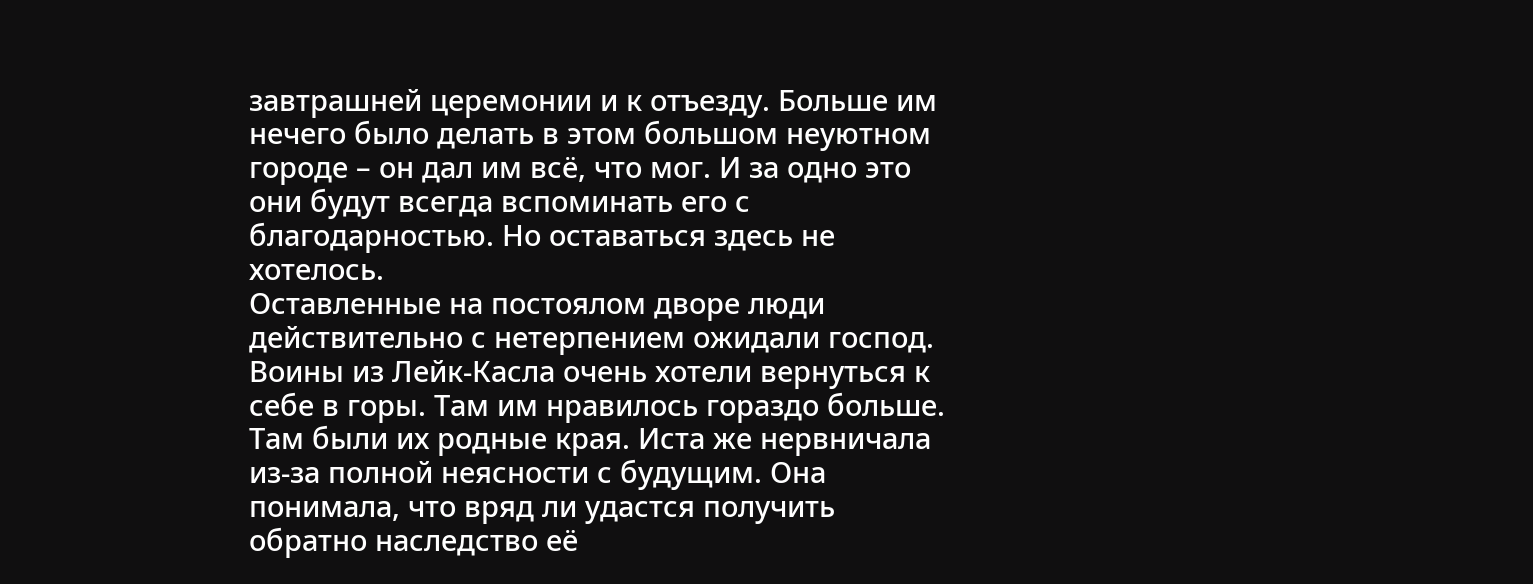завтрашней церемонии и к отъезду. Больше им нечего было делать в этом большом неуютном городе – он дал им всё, что мог. И за одно это они будут всегда вспоминать его с благодарностью. Но оставаться здесь не хотелось.
Оставленные на постоялом дворе люди действительно с нетерпением ожидали господ. Воины из Лейк-Касла очень хотели вернуться к себе в горы. Там им нравилось гораздо больше. Там были их родные края. Иста же нервничала из-за полной неясности с будущим. Она понимала, что вряд ли удастся получить обратно наследство её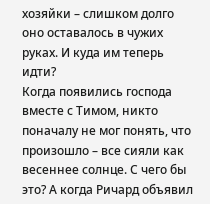хозяйки – слишком долго оно оставалось в чужих руках. И куда им теперь идти?
Когда появились господа вместе с Тимом, никто поначалу не мог понять, что произошло – все сияли как весеннее солнце. С чего бы это? А когда Ричард объявил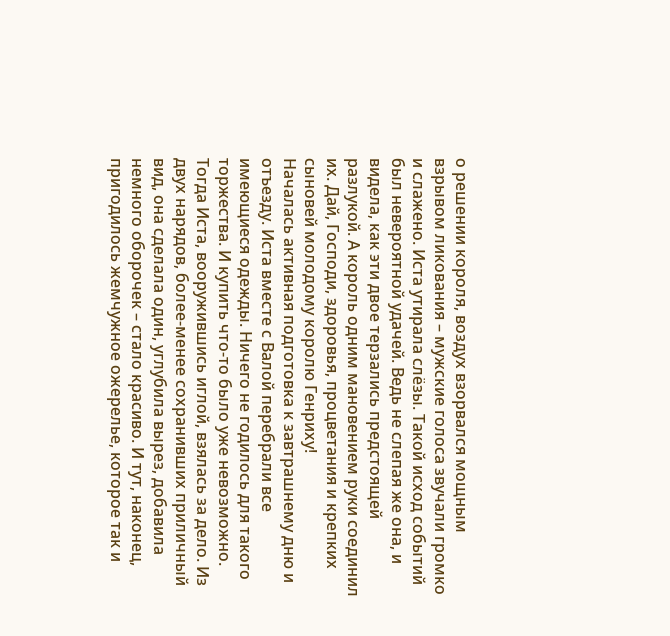о решении короля, воздух взорвался мощным взрывом ликования – мужские голоса звучали громко и слажено. Иста утирала слёзы. Такой исход событий был невероятной удачей. Ведь не слепая же она, и видела, как эти двое терзались предстоящей разлукой. А король одним мановением руки соединил их. Дай, Господи, здоровья, процветания и крепких сыновей молодому королю Генриху!
Началась активная подготовка к завтрашнему дню и отъезду. Иста вместе с Валой перебрали все имеющиеся одежды. Ничего не годилось для такого торжества. И купить что-то было уже невозможно. Тогда Иста, вооружившись иглой, взялась за дело. Из двух нарядов, более-менее сохранивших приличный вид, она сделала один, углубила вырез, добавила немного оборочек – стало красиво. И тут, наконец, пригодилось жемчужное ожерелье, которое так и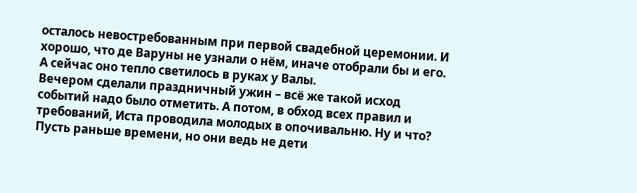осталось невостребованным при первой свадебной церемонии. И хорошо, что де Варуны не узнали о нём, иначе отобрали бы и его. А сейчас оно тепло светилось в руках у Валы.
Вечером сделали праздничный ужин – всё же такой исход событий надо было отметить. А потом, в обход всех правил и требований, Иста проводила молодых в опочивальню. Ну и что? Пусть раньше времени, но они ведь не дети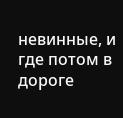невинные, и где потом в дороге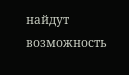найдут возможность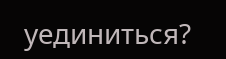уединиться?